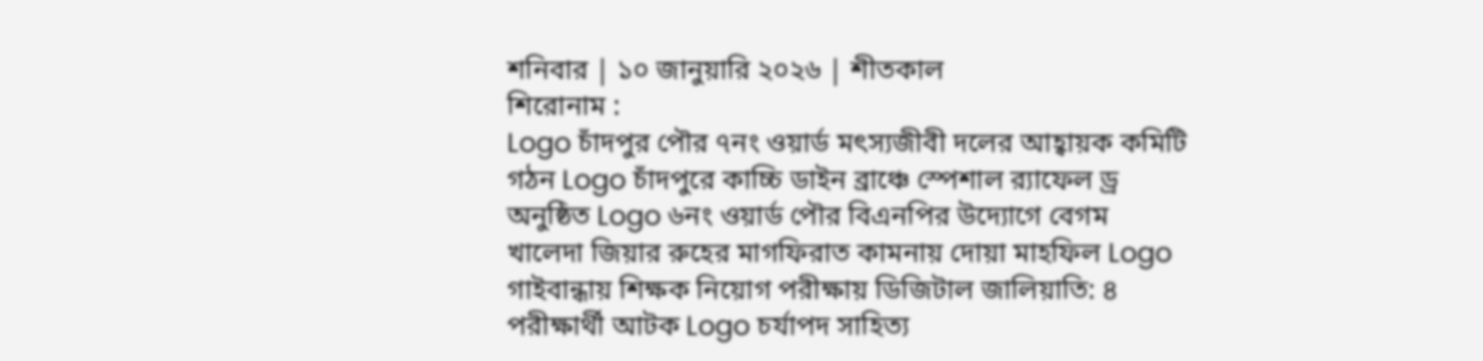শনিবার | ১০ জানুয়ারি ২০২৬ | শীতকাল
শিরোনাম :
Logo চাঁদপুর পৌর ৭নং ওয়ার্ড মৎস্যজীবী দলের আহ্বায়ক কমিটি গঠন Logo চাঁদপুরে কাচ্চি ডাইন ব্রাঞ্চে স্পেশাল র‌্যাফেল ড্র অনুষ্ঠিত Logo ৬নং ওয়ার্ড পৌর বিএনপির উদ্যোগে বেগম খালেদা জিয়ার রুহের মাগফিরাত কামনায় দোয়া মাহফিল Logo গাইবান্ধায় শিক্ষক নিয়োগ পরীক্ষায় ডিজিটাল জালিয়াতি: ৪ পরীক্ষার্থী আটক Logo চর্যাপদ সাহিত্য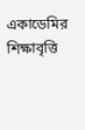একাডেমির শিক্ষাবৃত্তি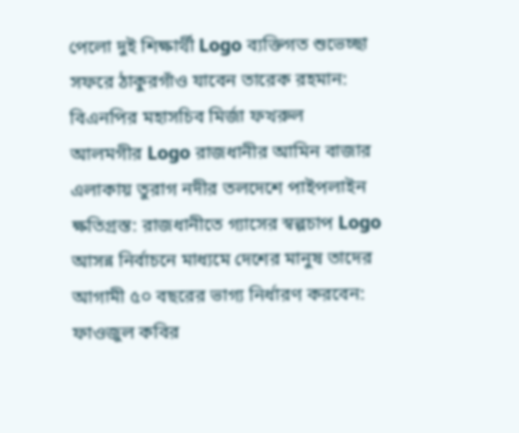পেলো দুই শিক্ষার্থী Logo ব্যক্তিগত শুভেচ্ছা সফরে ঠাকুরগাঁও যাবেন তারেক রহমান: বিএনপির মহাসচিব মির্জা ফখরুল আলমগীর Logo রাজধানীর আমিন বাজার এলাকায় তুরাগ নদীর তলদেশে পাইপলাইন ক্ষতিগ্রস্ত: রাজধানীতে গ্যাসের স্বল্পচাপ Logo আসন্ন নির্বাচনে মাধ্যমে দেশের মানুষ তাদের আগামী ৫০ বছরের ভাগ্য নির্ধারণ করবেন: ফাওজুল কবির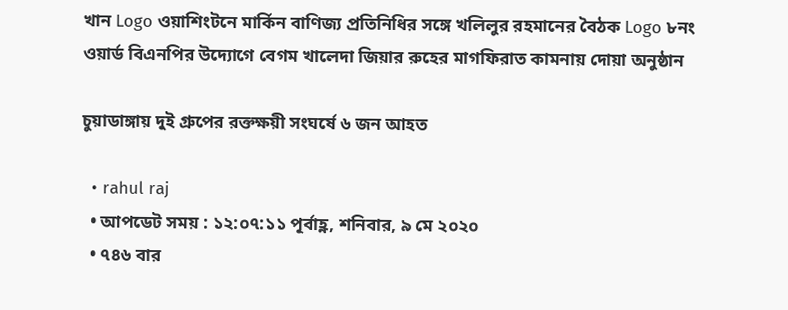খান Logo ওয়াশিংটনে মার্কিন বাণিজ্য প্রতিনিধির সঙ্গে খলিলুর রহমানের বৈঠক Logo ৮নং ওয়ার্ড বিএনপির উদ্যোগে বেগম খালেদা জিয়ার রুহের মাগফিরাত কামনায় দোয়া অনুষ্ঠান

চুয়াডাঙ্গায় দুই গ্রুপের রক্তক্ষয়ী সংঘর্ষে ৬ জন আহত

  • rahul raj
  • আপডেট সময় : ১২:০৭:১১ পূর্বাহ্ণ, শনিবার, ৯ মে ২০২০
  • ৭৪৬ বার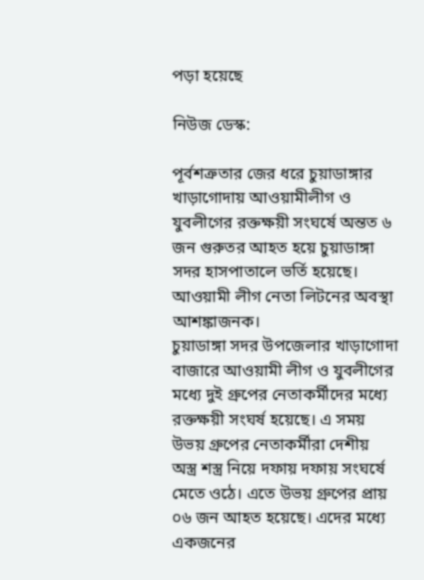পড়া হয়েছে

নিউজ ডেস্ক:

পূর্বশত্রুতার জের ধরে চুয়াডাঙ্গার খাড়াগোদায় আওয়ামীলীগ ও যুবলীগের রক্তক্ষয়ী সংঘর্ষে অন্তত ৬ জন গুরুতর আহত হয়ে চুয়াডাঙ্গা সদর হাসপাতালে ভর্তি হয়েছে। আওয়ামী লীগ নেতা লিটনের অবস্থা আশঙ্কাজনক।
চুয়াডাঙ্গা সদর উপজেলার খাড়াগোদা বাজারে আওয়ামী লীগ ও যুবলীগের মধ্যে দুই গ্রুপের নেতাকর্মীদের মধ্যে রক্তক্ষয়ী সংঘর্ষ হয়েছে। এ সময় উভয় গ্রুপের নেতাকর্মীরা দেশীয় অস্ত্র শস্ত্র নিয়ে দফায় দফায় সংঘর্ষে মেতে ওঠে। এতে উভয় গ্রুপের প্রায় ০৬ জন আহত হয়েছে। এদের মধ্যে একজনের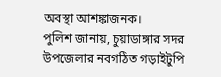অবস্থা আশঙ্কাজনক।
পুলিশ জানায়, চুয়াডাঙ্গার সদর উপজেলার নবগঠিত গড়াইটুপি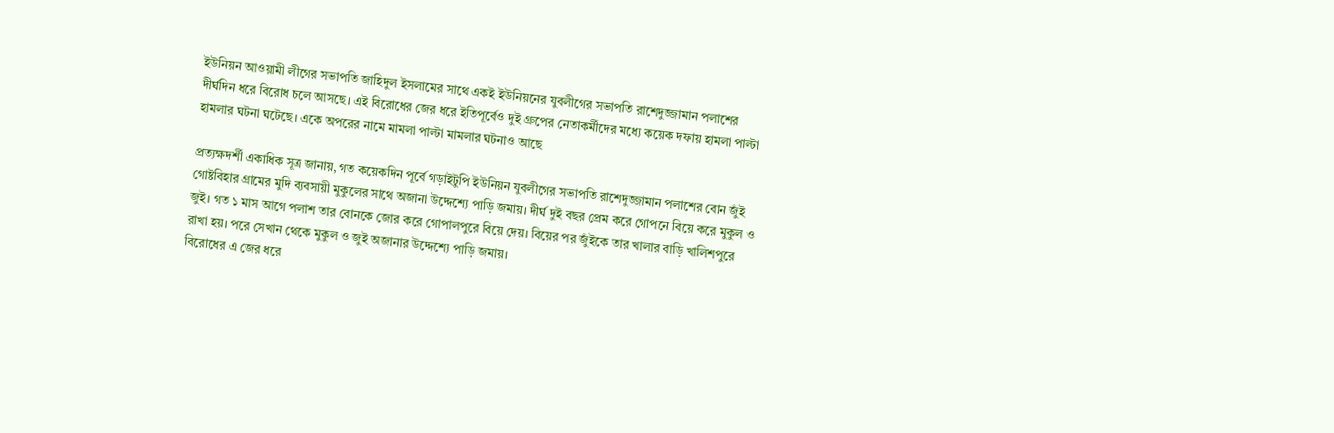ইউনিয়ন আওয়ামী লীগের সভাপতি জাহিদুল ইসলামের সাথে একই ইউনিয়নের যুবলীগের সভাপতি রাশেদুজ্জামান পলাশের দীর্ঘদিন ধরে বিরোধ চলে আসছে। এই বিরোধের জের ধরে ইতিপূর্বেও দুই গ্রুপের নেতাকর্মীদের মধ্যে কয়েক দফায় হামলা পাল্টা হামলার ঘটনা ঘটেছে। একে অপরের নামে মামলা পাল্টা মামলার ঘটনাও আছে

প্রত্যক্ষদর্শী একাধিক সূত্র জানায়, গত কয়েকদিন পূর্বে গড়াইটুপি ইউনিয়ন যুবলীগের সভাপতি রাশেদুজ্জামান পলাশের বোন জুঁই গোষ্টবিহার গ্রামের মুদি ব্যবসায়ী মুকুলের সাথে অজানা উদ্দেশ্যে পাড়ি জমায়। দীর্ঘ দুই বছর প্রেম করে গোপনে বিয়ে করে মুকুল ও জুই। গত ১ মাস আগে পলাশ তার বোনকে জোর করে গোপালপুরে বিয়ে দেয়। বিয়ের পর জুঁইকে তার খালার বাড়ি খালিশপুরে রাখা হয়। পরে সেখান থেকে মুকুল ও জুই অজানার উদ্দেশ্যে পাড়ি জমায়।
বিরোধের এ জের ধরে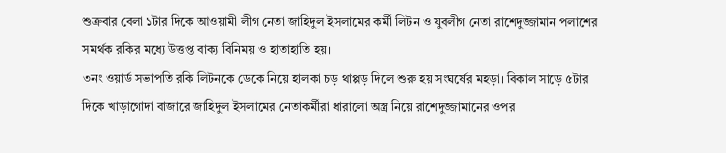শুক্রবার বেলা ১টার দিকে আওয়ামী লীগ নেতা জাহিদুল ইসলামের কর্মী লিটন ও যুবলীগ নেতা রাশেদুজ্জামান পলাশের সমর্থক রকির মধ্যে উত্তপ্ত বাক্য বিনিময় ও হাতাহাতি হয়।
৩নং ওয়ার্ড সভাপতি রকি লিটনকে ডেকে নিয়ে হালকা চড় থাপ্পড় দিলে শুরু হয় সংঘর্ষের মহড়া। বিকাল সাড়ে ৫টার দিকে খাড়াগোদা বাজারে জাহিদুল ইসলামের নেতাকর্মীরা ধারালো অস্ত্র নিয়ে রাশেদুজ্জামানের ওপর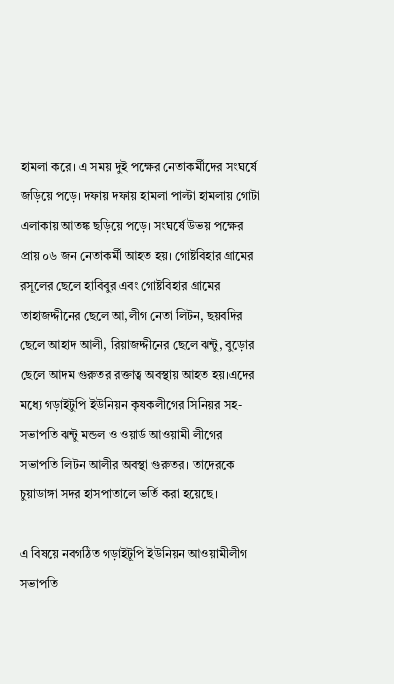হামলা করে। এ সময় দুই পক্ষের নেতাকর্মীদের সংঘর্ষে জড়িয়ে পড়ে। দফায় দফায় হামলা পাল্টা হামলায় গোটা এলাকায় আতঙ্ক ছড়িয়ে পড়ে। সংঘর্ষে উভয় পক্ষের প্রায় ০৬ জন নেতাকর্মী আহত হয়। গোষ্টবিহার গ্রামের রসূলের ছেলে হাবিবুর এবং গোষ্টবিহার গ্রামের তাহাজদ্দীনের ছেলে আ,লীগ নেতা লিটন, ছয়বদির ছেলে আহাদ আলী, রিয়াজদ্দীনের ছেলে ঝন্টু, বুড়োর ছেলে আদম গুরুতর রক্তাত্ব অবস্থায় আহত হয়।এদের মধ্যে গড়াইটুপি ইউনিয়ন কৃষকলীগের সিনিয়র সহ-সভাপতি ঝন্টু মন্ডল ও ওয়ার্ড আওয়ামী লীগের সভাপতি লিটন আলীর অবস্থা গুরুতর। তাদেরকে চুয়াডাঙ্গা সদর হাসপাতালে ভর্তি করা হয়েছে।

এ বিষয়ে নবগঠিত গড়াইটূপি ইউনিয়ন আওয়ামীলীগ সভাপতি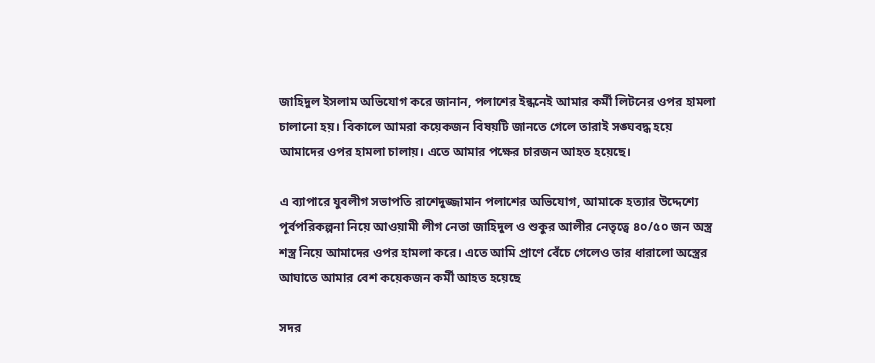জাহিদুল ইসলাম অভিযোগ করে জানান, পলাশের ইন্ধনেই আমার কর্মী লিটনের ওপর হামলা চালানো হয়। বিকালে আমরা কয়েকজন বিষয়টি জানতে গেলে তারাই সঙ্ঘবদ্ধ হয়ে আমাদের ওপর হামলা চালায়। এতে আমার পক্ষের চারজন আহত হয়েছে।

এ ব্যাপারে যুবলীগ সভাপতি রাশেদুজ্জামান পলাশের অভিযোগ, আমাকে হত্যার উদ্দেশ্যে পূর্বপরিকল্পনা নিয়ে আওয়ামী লীগ নেতা জাহিদুল ও শুকুর আলীর নেতৃত্বে ৪০/৫০ জন অস্ত্র শস্ত্র নিয়ে আমাদের ওপর হামলা করে। এতে আমি প্রাণে বেঁচে গেলেও তার ধারালো অস্ত্রের আঘাতে আমার বেশ কয়েকজন কর্মী আহত হয়েছে

সদর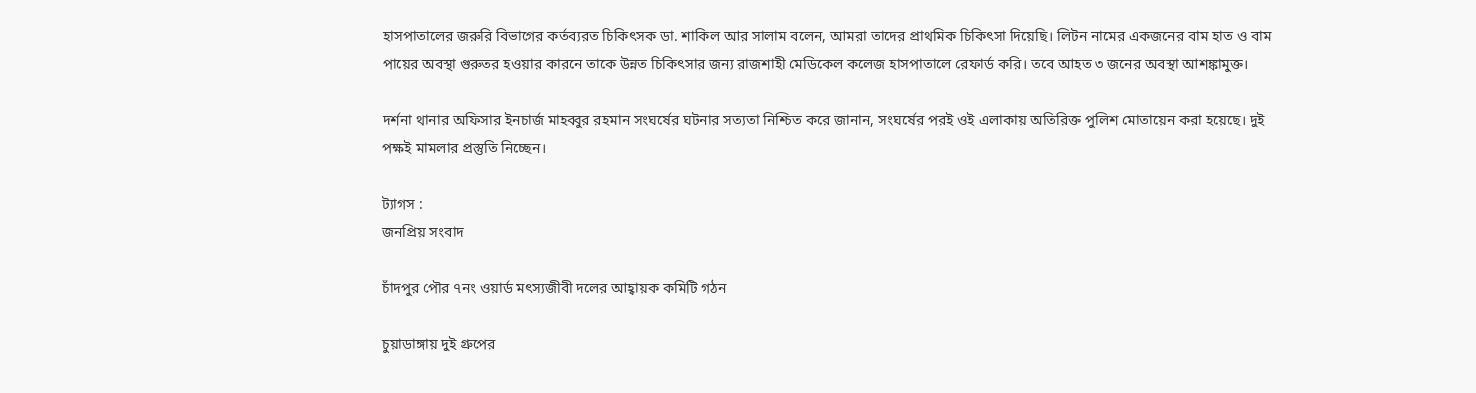হাসপাতালের জরুরি বিভাগের কর্তব্যরত চিকিৎসক ডা. শাকিল আর সালাম বলেন, আমরা তাদের প্রাথমিক চিকিৎসা দিয়েছি। লিটন নামের একজনের বাম হাত ও বাম পায়ের অবস্থা গুরুতর হওয়ার কারনে তাকে উন্নত চিকিৎসার জন্য রাজশাহী মেডিকেল কলেজ হাসপাতালে রেফার্ড করি। তবে আহত ৩ জনের অবস্থা আশঙ্কামুক্ত।

দর্শনা থানার অফিসার ইনচার্জ মাহব্বুর রহমান সংঘর্ষের ঘটনার সত্যতা নিশ্চিত করে জানান, সংঘর্ষের পরই ওই এলাকায় অতিরিক্ত পুলিশ মোতায়েন করা হয়েছে। দুই পক্ষই মামলার প্রস্তুতি নিচ্ছেন।

ট্যাগস :
জনপ্রিয় সংবাদ

চাঁদপুর পৌর ৭নং ওয়ার্ড মৎস্যজীবী দলের আহ্বায়ক কমিটি গঠন

চুয়াডাঙ্গায় দুই গ্রুপের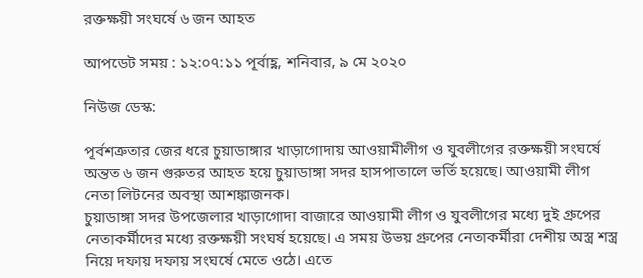রক্তক্ষয়ী সংঘর্ষে ৬ জন আহত

আপডেট সময় : ১২:০৭:১১ পূর্বাহ্ণ, শনিবার, ৯ মে ২০২০

নিউজ ডেস্ক:

পূর্বশত্রুতার জের ধরে চুয়াডাঙ্গার খাড়াগোদায় আওয়ামীলীগ ও যুবলীগের রক্তক্ষয়ী সংঘর্ষে অন্তত ৬ জন গুরুতর আহত হয়ে চুয়াডাঙ্গা সদর হাসপাতালে ভর্তি হয়েছে। আওয়ামী লীগ নেতা লিটনের অবস্থা আশঙ্কাজনক।
চুয়াডাঙ্গা সদর উপজেলার খাড়াগোদা বাজারে আওয়ামী লীগ ও যুবলীগের মধ্যে দুই গ্রুপের নেতাকর্মীদের মধ্যে রক্তক্ষয়ী সংঘর্ষ হয়েছে। এ সময় উভয় গ্রুপের নেতাকর্মীরা দেশীয় অস্ত্র শস্ত্র নিয়ে দফায় দফায় সংঘর্ষে মেতে ওঠে। এতে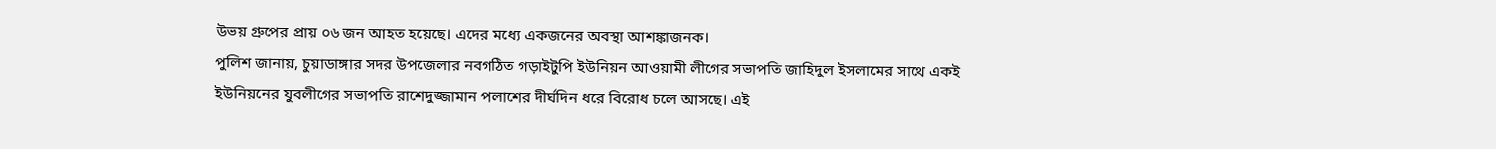উভয় গ্রুপের প্রায় ০৬ জন আহত হয়েছে। এদের মধ্যে একজনের অবস্থা আশঙ্কাজনক।
পুলিশ জানায়, চুয়াডাঙ্গার সদর উপজেলার নবগঠিত গড়াইটুপি ইউনিয়ন আওয়ামী লীগের সভাপতি জাহিদুল ইসলামের সাথে একই ইউনিয়নের যুবলীগের সভাপতি রাশেদুজ্জামান পলাশের দীর্ঘদিন ধরে বিরোধ চলে আসছে। এই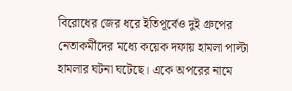বিরোধের জের ধরে ইতিপূর্বেও দুই গ্রুপের নেতাকর্মীদের মধ্যে কয়েক দফায় হামলা পাল্টা হামলার ঘটনা ঘটেছে। একে অপরের নামে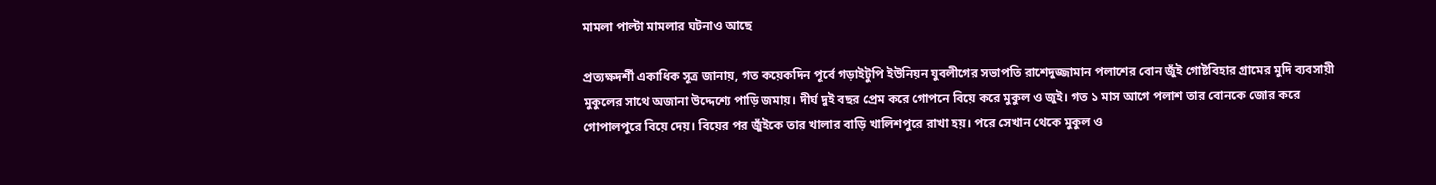মামলা পাল্টা মামলার ঘটনাও আছে

প্রত্যক্ষদর্শী একাধিক সূত্র জানায়, গত কয়েকদিন পূর্বে গড়াইটুপি ইউনিয়ন যুবলীগের সভাপতি রাশেদুজ্জামান পলাশের বোন জুঁই গোষ্টবিহার গ্রামের মুদি ব্যবসায়ী মুকুলের সাথে অজানা উদ্দেশ্যে পাড়ি জমায়। দীর্ঘ দুই বছর প্রেম করে গোপনে বিয়ে করে মুকুল ও জুই। গত ১ মাস আগে পলাশ তার বোনকে জোর করে গোপালপুরে বিয়ে দেয়। বিয়ের পর জুঁইকে তার খালার বাড়ি খালিশপুরে রাখা হয়। পরে সেখান থেকে মুকুল ও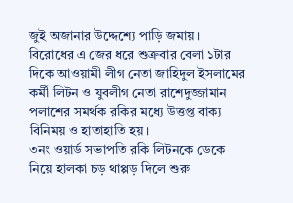জুই অজানার উদ্দেশ্যে পাড়ি জমায়।
বিরোধের এ জের ধরে শুক্রবার বেলা ১টার দিকে আওয়ামী লীগ নেতা জাহিদুল ইসলামের কর্মী লিটন ও যুবলীগ নেতা রাশেদুজ্জামান পলাশের সমর্থক রকির মধ্যে উত্তপ্ত বাক্য বিনিময় ও হাতাহাতি হয়।
৩নং ওয়ার্ড সভাপতি রকি লিটনকে ডেকে নিয়ে হালকা চড় থাপ্পড় দিলে শুরু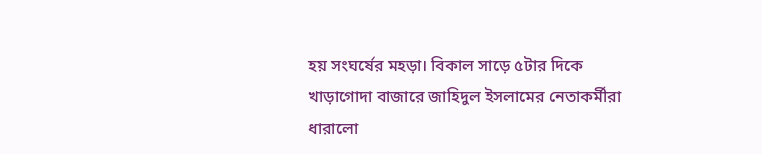হয় সংঘর্ষের মহড়া। বিকাল সাড়ে ৫টার দিকে খাড়াগোদা বাজারে জাহিদুল ইসলামের নেতাকর্মীরা ধারালো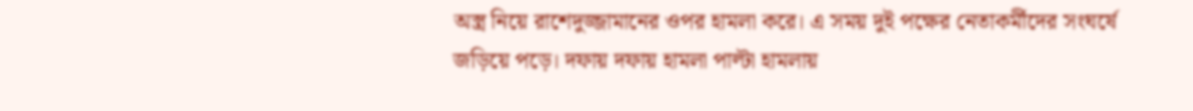অস্ত্র নিয়ে রাশেদুজ্জামানের ওপর হামলা করে। এ সময় দুই পক্ষের নেতাকর্মীদের সংঘর্ষে জড়িয়ে পড়ে। দফায় দফায় হামলা পাল্টা হামলায়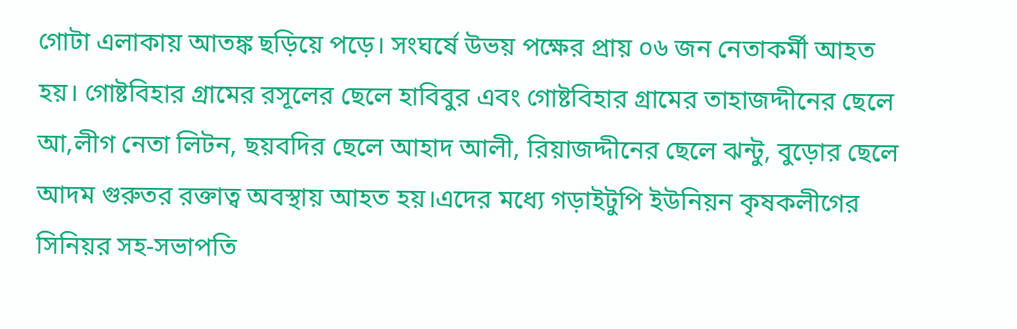গোটা এলাকায় আতঙ্ক ছড়িয়ে পড়ে। সংঘর্ষে উভয় পক্ষের প্রায় ০৬ জন নেতাকর্মী আহত হয়। গোষ্টবিহার গ্রামের রসূলের ছেলে হাবিবুর এবং গোষ্টবিহার গ্রামের তাহাজদ্দীনের ছেলে আ,লীগ নেতা লিটন, ছয়বদির ছেলে আহাদ আলী, রিয়াজদ্দীনের ছেলে ঝন্টু, বুড়োর ছেলে আদম গুরুতর রক্তাত্ব অবস্থায় আহত হয়।এদের মধ্যে গড়াইটুপি ইউনিয়ন কৃষকলীগের সিনিয়র সহ-সভাপতি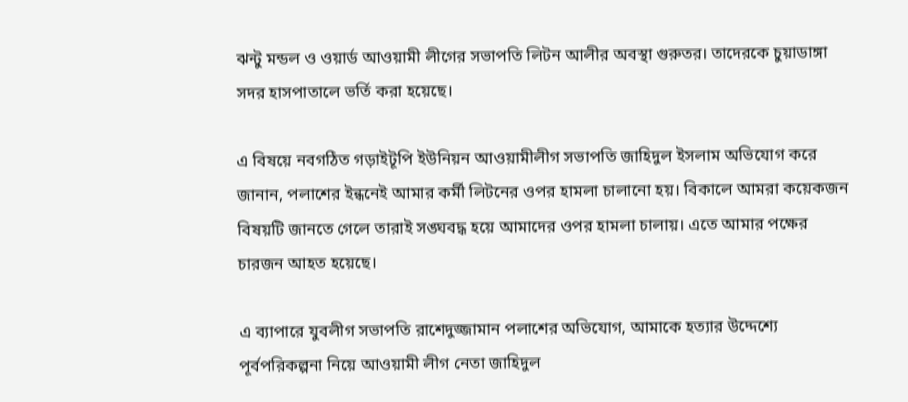ঝন্টু মন্ডল ও ওয়ার্ড আওয়ামী লীগের সভাপতি লিটন আলীর অবস্থা গুরুতর। তাদেরকে চুয়াডাঙ্গা সদর হাসপাতালে ভর্তি করা হয়েছে।

এ বিষয়ে নবগঠিত গড়াইটূপি ইউনিয়ন আওয়ামীলীগ সভাপতি জাহিদুল ইসলাম অভিযোগ করে জানান, পলাশের ইন্ধনেই আমার কর্মী লিটনের ওপর হামলা চালানো হয়। বিকালে আমরা কয়েকজন বিষয়টি জানতে গেলে তারাই সঙ্ঘবদ্ধ হয়ে আমাদের ওপর হামলা চালায়। এতে আমার পক্ষের চারজন আহত হয়েছে।

এ ব্যাপারে যুবলীগ সভাপতি রাশেদুজ্জামান পলাশের অভিযোগ, আমাকে হত্যার উদ্দেশ্যে পূর্বপরিকল্পনা নিয়ে আওয়ামী লীগ নেতা জাহিদুল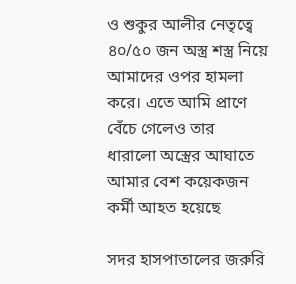ও শুকুর আলীর নেতৃত্বে ৪০/৫০ জন অস্ত্র শস্ত্র নিয়ে আমাদের ওপর হামলা করে। এতে আমি প্রাণে বেঁচে গেলেও তার ধারালো অস্ত্রের আঘাতে আমার বেশ কয়েকজন কর্মী আহত হয়েছে

সদর হাসপাতালের জরুরি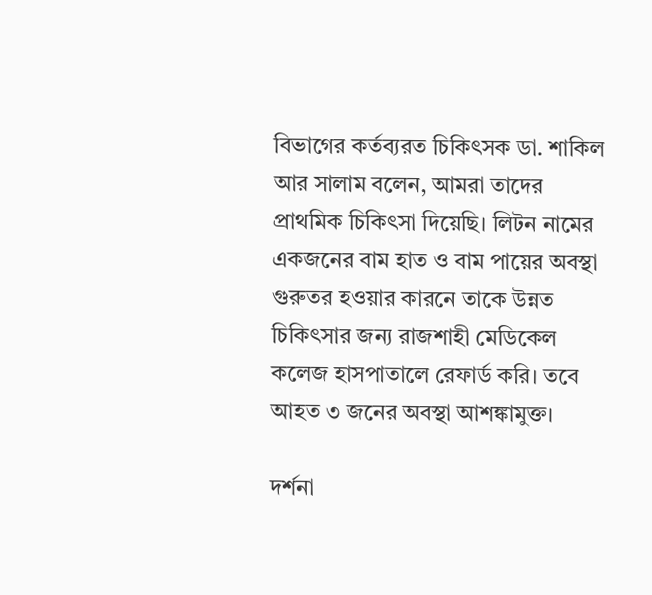বিভাগের কর্তব্যরত চিকিৎসক ডা. শাকিল আর সালাম বলেন, আমরা তাদের প্রাথমিক চিকিৎসা দিয়েছি। লিটন নামের একজনের বাম হাত ও বাম পায়ের অবস্থা গুরুতর হওয়ার কারনে তাকে উন্নত চিকিৎসার জন্য রাজশাহী মেডিকেল কলেজ হাসপাতালে রেফার্ড করি। তবে আহত ৩ জনের অবস্থা আশঙ্কামুক্ত।

দর্শনা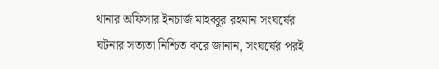থানার অফিসার ইনচার্জ মাহব্বুর রহমান সংঘর্ষের ঘটনার সত্যতা নিশ্চিত করে জানান, সংঘর্ষের পরই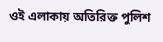ওই এলাকায় অতিরিক্ত পুলিশ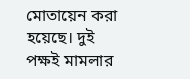মোতায়েন করা হয়েছে। দুই পক্ষই মামলার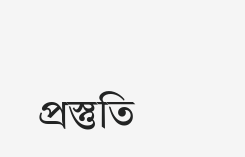প্রস্তুতি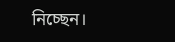নিচ্ছেন।